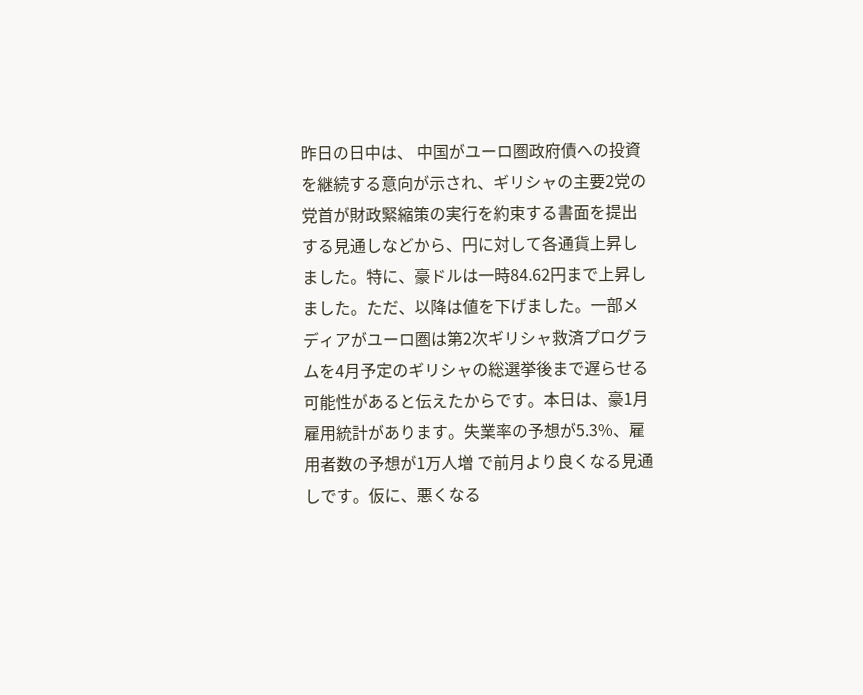昨日の日中は、 中国がユーロ圏政府債への投資を継続する意向が示され、ギリシャの主要2党の党首が財政緊縮策の実行を約束する書面を提出する見通しなどから、円に対して各通貨上昇しました。特に、豪ドルは一時84.62円まで上昇しました。ただ、以降は値を下げました。一部メディアがユーロ圏は第2次ギリシャ救済プログラムを4月予定のギリシャの総選挙後まで遅らせる可能性があると伝えたからです。本日は、豪1月雇用統計があります。失業率の予想が5.3%、雇用者数の予想が1万人増 で前月より良くなる見通しです。仮に、悪くなる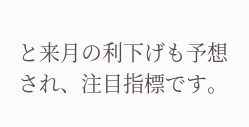と来月の利下げも予想され、注目指標です。